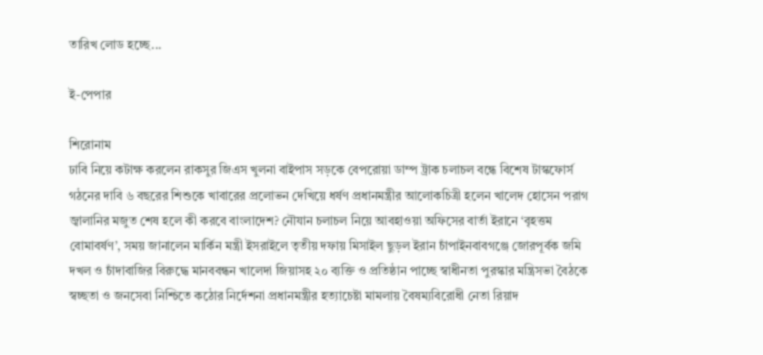তারিখ লোড হচ্ছে...

ই-পেপার

শিরোনাম
ঢাবি নিয়ে কটাক্ষ করলেন রাকসুর জিএস খুলনা বাইপাস সড়কে বেপরোয়া ডাম্প ট্রাক চলাচল বন্ধে বিশেষ টাস্কফোর্স গঠনের দাবি ৬ বছরের শিশুকে খাবারের প্রলোভন দেখিয়ে ধর্ষণ প্রধানমন্ত্রীর আলোকচিত্রী হলেন খালেদ হোসেন পরাগ জ্বালানির মজুত শেষ হলে কী করবে বাংলাদেশ? নৌযান চলাচল নিয়ে আবহাওয়া অফিসের বার্তা ইরানে ‘বৃহত্তম বোমাবর্ষণ’, সময় জানালেন মার্কিন মন্ত্রী ইসরাইলে তৃতীয় দফায় মিসাইল ছুড়ল ইরান চাঁপাইনবাবগঞ্জে জোরপূর্বক জমি দখল ও চাঁদাবাজির বিরুদ্ধে মানববন্ধন খালেদা জিয়াসহ ২০ ব্যক্তি ও প্রতিষ্ঠান পাচ্ছে স্বাধীনতা পুরস্কার মন্ত্রিসভা বৈঠকে স্বচ্ছতা ও জনসেবা নিশ্চিতে কঠোর নির্দেশনা প্রধানমন্ত্রীর হত্যাচেষ্টা মামলায় বৈষম্যবিরোধী নেতা রিয়াদ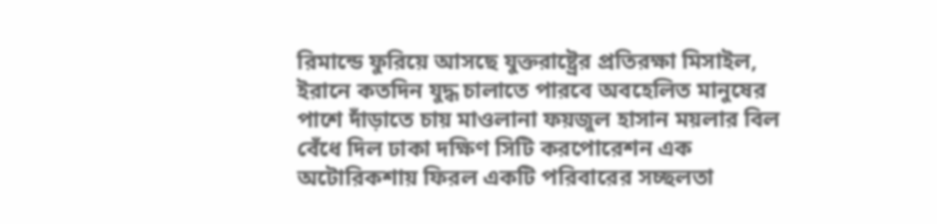রিমান্ডে ফুরিয়ে আসছে যুক্তরাষ্ট্রের প্রতিরক্ষা মিসাইল, ইরানে কতদিন যুদ্ধ চালাতে পারবে অবহেলিত মানুষের পাশে দাঁড়াতে চায় মাওলানা ফয়জুল হাসান ময়লার বিল বেঁধে দিল ঢাকা দক্ষিণ সিটি করপোরেশন এক অটোরিকশায় ফিরল একটি পরিবারের সচ্ছলতা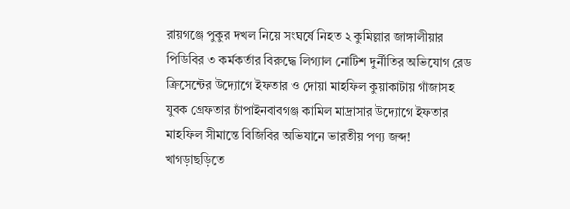রায়গঞ্জে পুকুর দখল নিয়ে সংঘর্ষে নিহত ২ কুমিল্লার জাঙ্গালীয়ার পিডিবির ৩ কর্মকর্তার বিরুদ্ধে লিগ্যাল নোটিশ দুর্নীতির অভিযোগ রেড ক্রিসেন্টের উদ্যোগে ইফতার ও দোয়া মাহফিল কুয়াকাটায় গাঁজাসহ যুবক গ্রেফতার চাঁপাইনবাবগঞ্জ কামিল মাদ্রাসার উদ্যোগে ইফতার মাহফিল সীমান্তে বিজিবির অভিযানে ভারতীয় পণ্য জব্দ! খাগড়াছড়িতে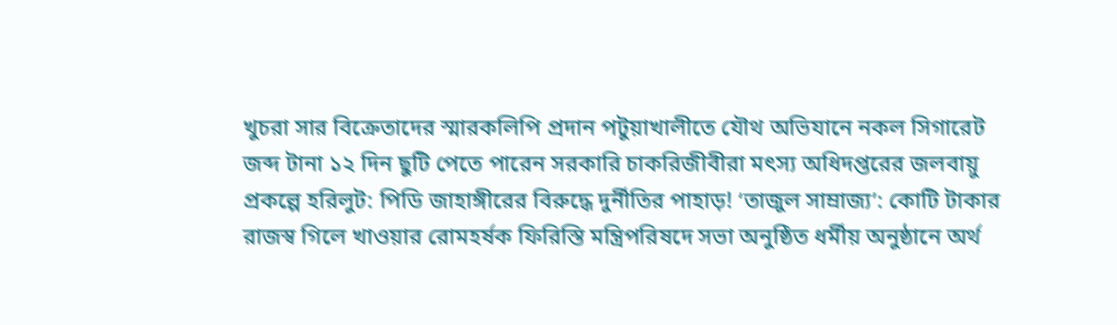খুচরা সার বিক্রেতাদের স্মারকলিপি প্রদান পটুয়াখালীতে যৌথ অভিযানে নকল সিগারেট জব্দ টানা ১২ দিন ছুটি পেতে পারেন সরকারি চাকরিজীবীরা মৎস্য অধিদপ্তরের জলবায়ু প্রকল্পে হরিলুট: পিডি জাহাঙ্গীরের বিরুদ্ধে দুর্নীতির পাহাড়! ‘তাজুল সাম্রাজ্য’: কোটি টাকার রাজস্ব গিলে খাওয়ার রোমহর্ষক ফিরিস্তি মন্ত্রিপরিষদে সভা অনুষ্ঠিত ধর্মীয় অনুষ্ঠানে অর্থ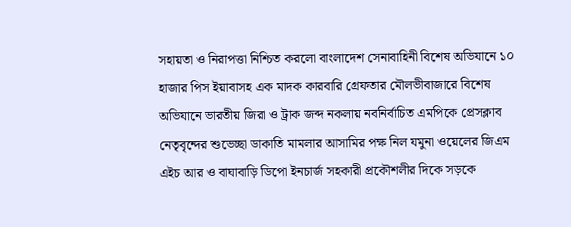সহায়তা ও নিরাপত্তা নিশ্চিত করলো বাংলাদেশ সেনাবাহিনী বিশেষ অভিযানে ১০ হাজার পিস ইয়াবাসহ এক মাদক কারবারি গ্রেফতার মৌলভীবাজারে বিশেষ অভিযানে ভারতীয় জিরা ও ট্রাক জব্দ নকলায় নবনির্বাচিত এমপিকে প্রেসক্লাব নেতৃবৃন্দের শুভেচ্ছা ডাকাতি মামলার আসামির পক্ষ নিল যমুনা ওয়েলের জিএম এইচ আর ও বাঘাবাড়ি ডিপো ইনচার্জ সহকারী প্রকৌশলীর দিকে সড়কে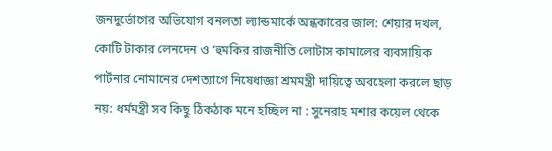জনদুর্ভোগের অভিযোগ বনলতা ল্যান্ডমার্কে অন্ধকারের জাল: শেয়ার দখল, কোটি টাকার লেনদেন ও ‘হুমকির রাজনীতি লোটাস কামালের ব্যবসায়িক পার্টনার নোমানের দেশত্যাগে নিষেধাজ্ঞা শ্রমমন্ত্রী দায়িত্বে অবহেলা করলে ছাড় নয়: ধর্মমন্ত্রী সব কিছু ঠিকঠাক মনে হচ্ছিল না : সুনেরাহ মশার কয়েল থেকে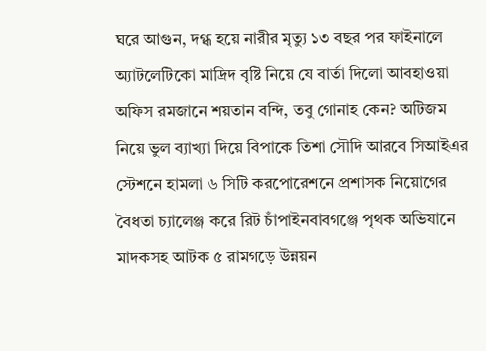ঘরে আগুন, দগ্ধ হয়ে নারীর মৃত্যু ১৩ বছর পর ফাইনালে অ্যাটলেটিকো মাদ্রিদ বৃষ্টি নিয়ে যে বার্তা দিলো আবহাওয়া অফিস রমজানে শয়তান বন্দি, তবু গোনাহ কেন? অটিজম নিয়ে ভুল ব্যাখ্যা দিয়ে বিপাকে তিশা সৌদি আরবে সিআইএর স্টেশনে হামলা ৬ সিটি করপোরেশনে প্রশাসক নিয়োগের বৈধতা চ্যালেঞ্জ করে রিট চাঁপাইনবাবগঞ্জে পৃথক অভিযানে মাদকসহ আটক ৫ রামগড়ে উন্নয়ন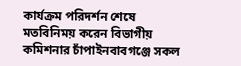কার্যক্রম পরিদর্শন শেষে মতবিনিময় করেন বিভাগীয় কমিশনার চাঁপাইনবাবগঞ্জে সকল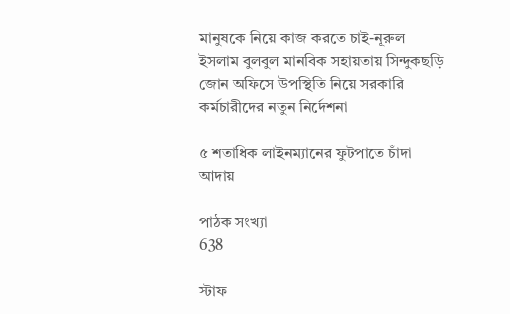মানুষকে নিয়ে কাজ করতে চাই-নূরুল ইসলাম বুলবুল মানবিক সহায়তায় সিন্দুকছড়ি জোন অফিসে উপস্থিতি নিয়ে সরকারি কর্মচারীদের নতুন নির্দেশনা

৫ শতাধিক লাইনম্যানের ফুটপাতে চাঁদা আদায়

পাঠক সংখ্যা
638

স্টাফ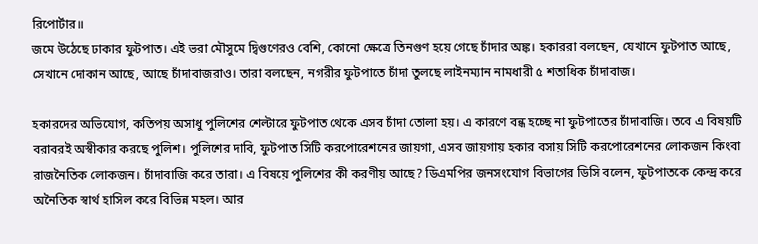রিপোর্টার॥
জমে উঠেছে ঢাকার ফুটপাত। এই ভরা মৌসুমে দ্বিগুণেরও বেশি, কোনো ক্ষেত্রে তিনগুণ হয়ে গেছে চাঁদার অঙ্ক। হকাররা বলছেন, যেখানে ফুটপাত আছে, সেখানে দোকান আছে, আছে চাঁদাবাজরাও। তারা বলছেন, নগরীর ফুটপাতে চাঁদা তুলছে লাইনম্যান নামধারী ৫ শতাধিক চাঁদাবাজ।

হকারদের অভিযোগ, কতিপয় অসাধু পুলিশের শেল্টারে ফুটপাত থেকে এসব চাঁদা তোলা হয়। এ কারণে বন্ধ হচ্ছে না ফুটপাতের চাঁদাবাজি। তবে এ বিষয়টি বরাবরই অস্বীকার করছে পুলিশ। পুলিশের দাবি, ফুটপাত সিটি করপোরেশনের জায়গা, এসব জায়গায় হকার বসায় সিটি করপোরেশনের লোকজন কিংবা রাজনৈতিক লোকজন। চাঁদাবাজি করে তারা। এ বিষয়ে পুলিশের কী করণীয় আছে? ডিএমপির জনসংযোগ বিভাগের ডিসি বলেন, ফুটপাতকে কেন্দ্র করে অনৈতিক স্বার্থ হাসিল করে বিভিন্ন মহল। আর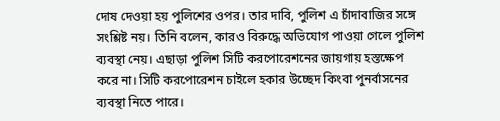দোষ দেওয়া হয় পুলিশের ওপর। তার দাবি, পুলিশ এ চাঁদাবাজির সঙ্গে সংশ্লিষ্ট নয়। তিনি বলেন, কারও বিরুদ্ধে অভিযোগ পাওয়া গেলে পুলিশ ব্যবস্থা নেয়। এছাড়া পুলিশ সিটি করপোরেশনের জায়গায় হস্তক্ষেপ করে না। সিটি করপোরেশন চাইলে হকার উচ্ছেদ কিংবা পুনর্বাসনের ব্যবস্থা নিতে পারে।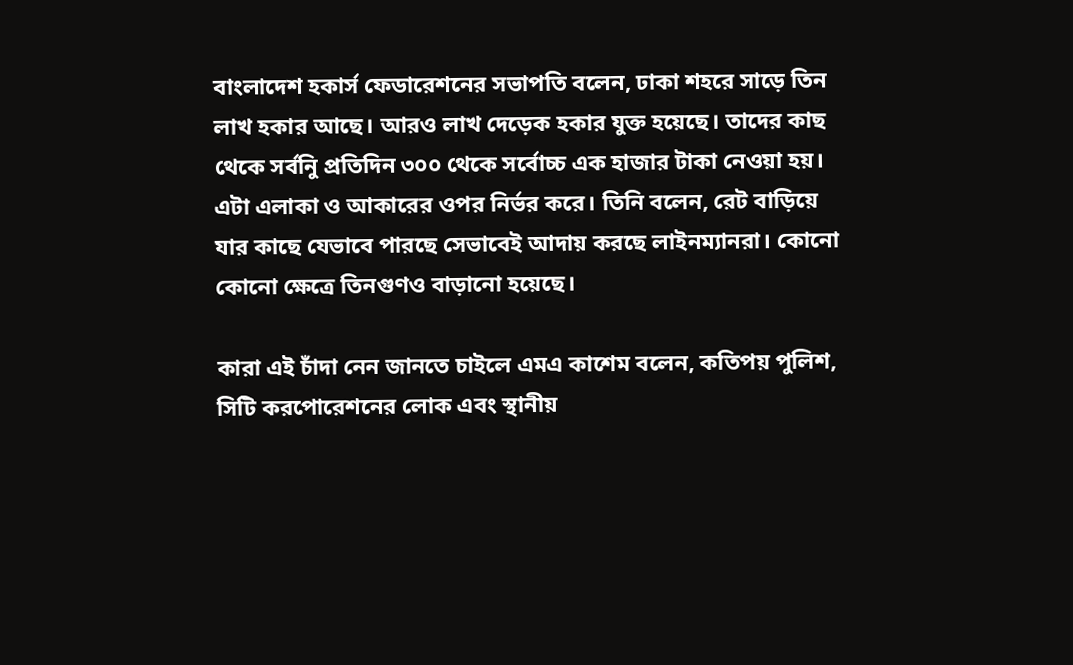বাংলাদেশ হকার্স ফেডারেশনের সভাপতি বলেন, ঢাকা শহরে সাড়ে তিন লাখ হকার আছে। আরও লাখ দেড়েক হকার যুক্ত হয়েছে। তাদের কাছ থেকে সর্বনিু প্রতিদিন ৩০০ থেকে সর্বোচ্চ এক হাজার টাকা নেওয়া হয়। এটা এলাকা ও আকারের ওপর নির্ভর করে। তিনি বলেন, রেট বাড়িয়ে যার কাছে যেভাবে পারছে সেভাবেই আদায় করছে লাইনম্যানরা। কোনো কোনো ক্ষেত্রে তিনগুণও বাড়ানো হয়েছে।

কারা এই চাঁদা নেন জানতে চাইলে এমএ কাশেম বলেন, কতিপয় পুলিশ, সিটি করপোরেশনের লোক এবং স্থানীয়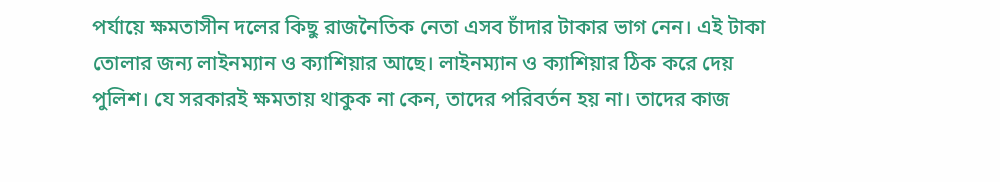পর্যায়ে ক্ষমতাসীন দলের কিছু রাজনৈতিক নেতা এসব চাঁদার টাকার ভাগ নেন। এই টাকা তোলার জন্য লাইনম্যান ও ক্যাশিয়ার আছে। লাইনম্যান ও ক্যাশিয়ার ঠিক করে দেয় পুলিশ। যে সরকারই ক্ষমতায় থাকুক না কেন, তাদের পরিবর্তন হয় না। তাদের কাজ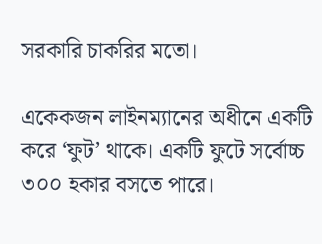সরকারি চাকরির মতো।

একেকজন লাইনম্যানের অধীনে একটি করে ‘ফুট’ থাকে। একটি ফুটে সর্বোচ্চ ৩০০ হকার বসতে পারে।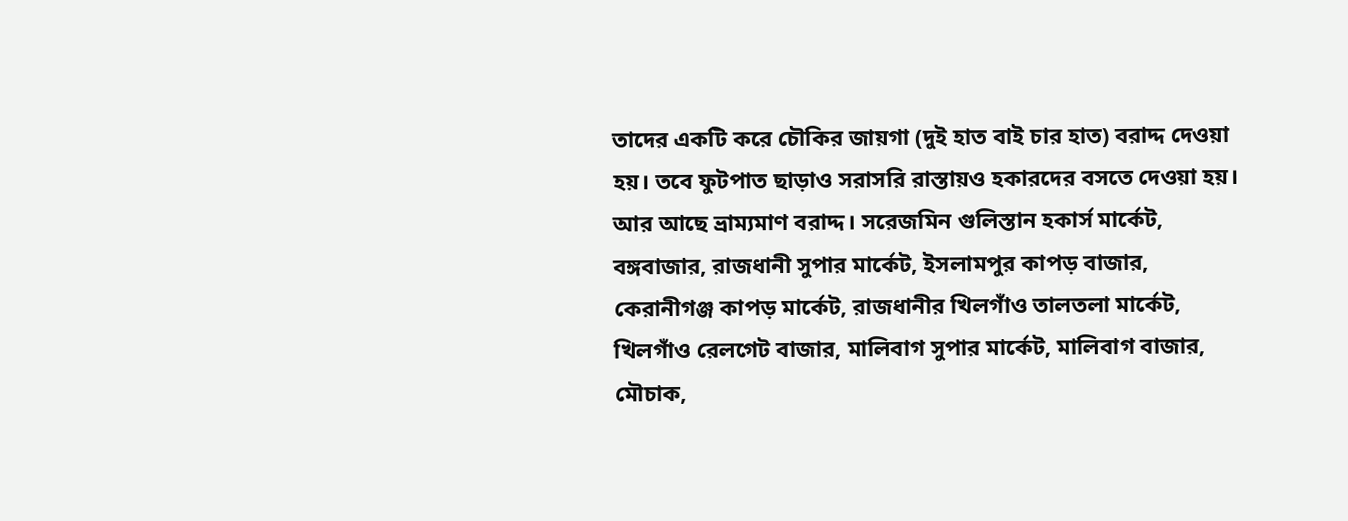তাদের একটি করে চৌকির জায়গা (দুই হাত বাই চার হাত) বরাদ্দ দেওয়া হয়। তবে ফুটপাত ছাড়াও সরাসরি রাস্তায়ও হকারদের বসতে দেওয়া হয়। আর আছে ভ্রাম্যমাণ বরাদ্দ। সরেজমিন গুলিস্তান হকার্স মার্কেট, বঙ্গবাজার, রাজধানী সুপার মার্কেট, ইসলামপুর কাপড় বাজার, কেরানীগঞ্জ কাপড় মার্কেট, রাজধানীর খিলগাঁও তালতলা মার্কেট, খিলগাঁও রেলগেট বাজার, মালিবাগ সুপার মার্কেট, মালিবাগ বাজার, মৌচাক,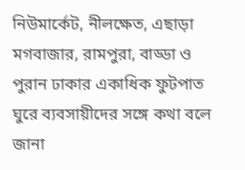নিউমার্কেট, নীলক্ষেত, এছাড়া মগবাজার, রামপুরা, বাড্ডা ও পুরান ঢাকার একাধিক ফুটপাত ঘুরে ব্যবসায়ীদের সঙ্গে কথা বলে জানা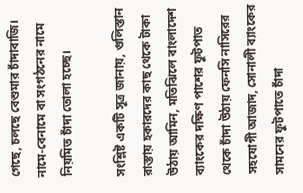গেছে, চলছে বেশুমার চাঁদাবাজি। নামে-বেনামে বা সংগঠনের নামে নিয়মিত চাঁদা তোলা হচ্ছে।

সংশ্লিষ্ট একটি সূত্র জানায়, গুলিস্তান রাস্তায় হকারদের কাছ থেকে টাকা উঠায় আমিন, মতিঝিলে বাংলাদেশ ব্যাংকের দক্ষিণ পাশের ফুটপাত থেকে চাঁদা উঠায় ফেনসি নাসিরের সহযোগী আজাদ, সোনালী ব্যাংকের সামনের ফুটপাতে চাঁদা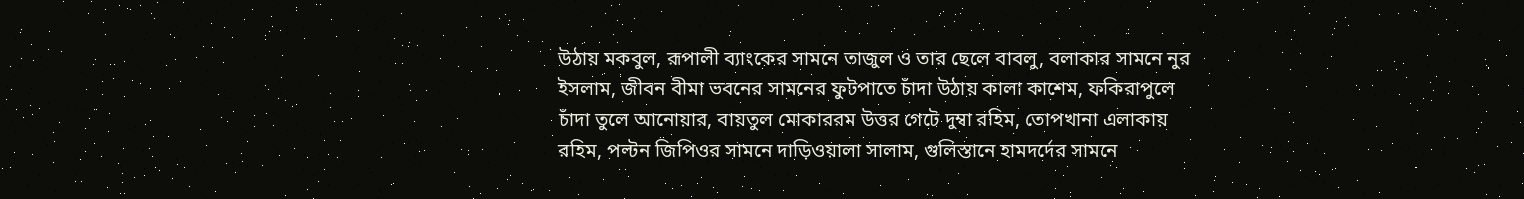উঠায় মকবুল, রূপালী ব্যাংকের সামনে তাজুল ও তার ছেলে বাবলু, বলাকার সামনে নুর ইসলাম, জীবন বীমা ভবনের সামনের ফুটপাতে চাঁদা উঠায় কালা কাশেম, ফকিরাপুলে চাঁদা তুলে আনোয়ার, বায়তুল মোকাররম উত্তর গেটে দুম্বা রহিম, তোপখানা এলাকায় রহিম, পল্টন জিপিওর সামনে দাড়িওয়ালা সালাম, গুলিস্তানে হামদর্দের সামনে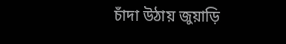চাঁদা উঠায় জুয়াড়ি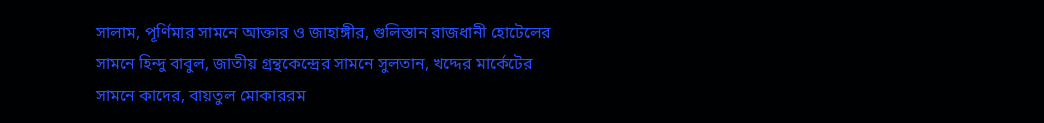সালাম, পূর্ণিমার সামনে আক্তার ও জাহাঙ্গীর, গুলিস্তান রাজধানী হোটেলের সামনে হিন্দু বাবুল, জাতীয় গ্রন্থকেন্দ্রের সামনে সুলতান, খদ্দের মার্কেটের সামনে কাদের, বায়তুল মোকাররম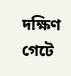দক্ষিণ গেটে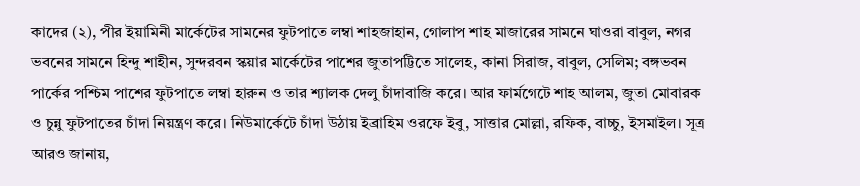কাদের (২), পীর ইয়ামিনী মার্কেটের সামনের ফুটপাতে লম্বা শাহজাহান, গোলাপ শাহ মাজারের সামনে ঘাওরা বাবুল, নগর ভবনের সামনে হিন্দু শাহীন, সুন্দরবন স্কয়ার মার্কেটের পাশের জুতাপট্টিতে সালেহ, কানা সিরাজ, বাবুল, সেলিম; বঙ্গভবন পার্কের পশ্চিম পাশের ফুটপাতে লম্বা হারুন ও তার শ্যালক দেলু চাঁদাবাজি করে। আর ফার্মগেটে শাহ আলম, জুতা মোবারক ও চুন্নু ফুটপাতের চাঁদা নিয়ন্ত্রণ করে। নিউমার্কেটে চাঁদা উঠায় ইব্রাহিম ওরফে ইবু, সাত্তার মোল্লা, রফিক, বাচ্চু, ইসমাইল। সূত্র আরও জানায়,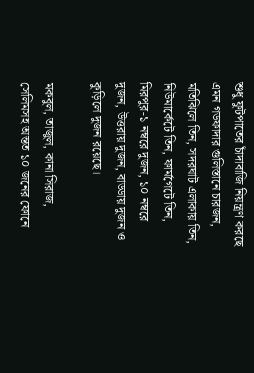শুধু ফুটপাতের চাঁদাবাজি নিয়ন্ত্রণ করছে এমন গডফাদার গুলিস্তানে চারজন, মতিঝিলে তিন, সদরঘাট এলাকায় তিন, নিউমার্কেটে তিন, ফার্মগেটে তিন, মিরপুর-১ নম্বরে দুজন, ১০ নম্বরে দুজন, উত্তরায় দুজন, বাড্ডায় দুজন ও কুড়িলে দুজন রয়েছে।

মকবুল, তাজুল, কানা সিরাজ, সেলিমসহ অন্তত ১০ জনের ফোনে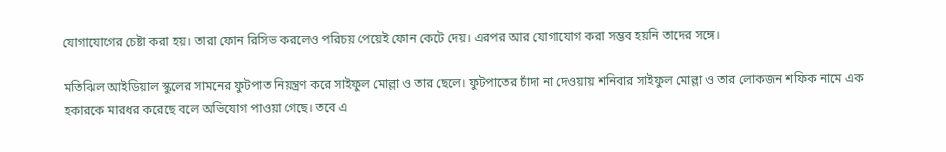যোগাযোগের চেষ্টা করা হয়। তারা ফোন রিসিভ করলেও পরিচয় পেয়েই ফোন কেটে দেয়। এরপর আর যোগাযোগ করা সম্ভব হয়নি তাদের সঙ্গে।

মতিঝিল আইডিয়াল স্কুলের সামনের ফুটপাত নিয়ন্ত্রণ করে সাইফুল মোল্লা ও তার ছেলে। ফুটপাতের চাঁদা না দেওয়ায় শনিবার সাইফুল মোল্লা ও তার লোকজন শফিক নামে এক হকারকে মারধর করেছে বলে অভিযোগ পাওয়া গেছে। তবে এ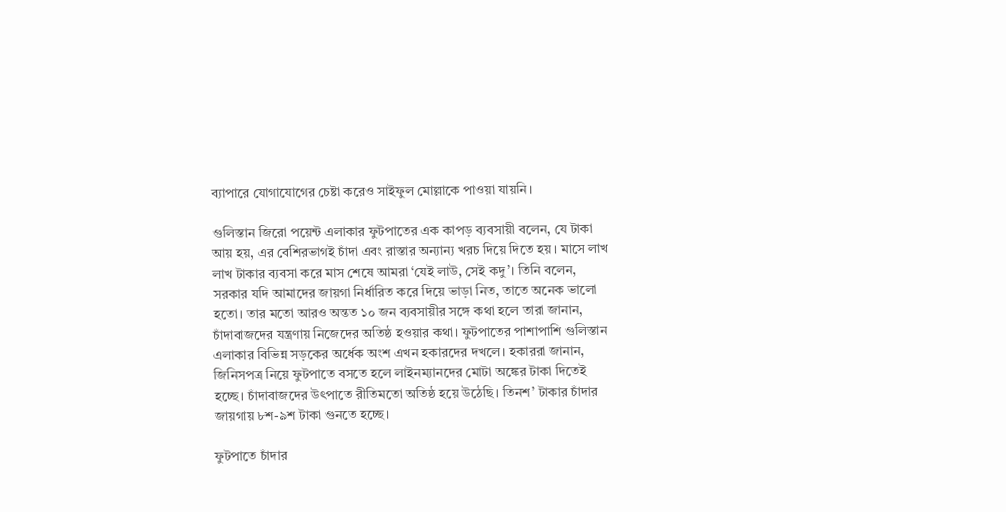ব্যাপারে যোগাযোগের চেষ্টা করেও সাইফুল মোল্লাকে পাওয়া যায়নি।

গুলিস্তান জিরো পয়েন্ট এলাকার ফুটপাতের এক কাপড় ব্যবসায়ী বলেন, যে টাকা আয় হয়, এর বেশিরভাগই চাঁদা এবং রাস্তার অন্যান্য খরচ দিয়ে দিতে হয়। মাসে লাখ লাখ টাকার ব্যবসা করে মাস শেষে আমরা ‘যেই লাউ, সেই কদু’। তিনি বলেন, সরকার যদি আমাদের জায়গা নির্ধারিত করে দিয়ে ভাড়া নিত, তাতে অনেক ভালো হতো। তার মতো আরও অন্তত ১০ জন ব্যবসায়ীর সঙ্গে কথা হলে তারা জানান, চাঁদাবাজদের যন্ত্রণায় নিজেদের অতিষ্ঠ হওয়ার কথা। ফুটপাতের পাশাপাশি গুলিস্তান এলাকার বিভিন্ন সড়কের অর্ধেক অংশ এখন হকারদের দখলে। হকাররা জানান, জিনিসপত্র নিয়ে ফুটপাতে বসতে হলে লাইনম্যানদের মোটা অঙ্কের টাকা দিতেই হচ্ছে। চাঁদাবাজদের উৎপাতে রীতিমতো অতিষ্ঠ হয়ে উঠেছি। তিনশ’ টাকার চাঁদার জায়গায় ৮শ-৯শ টাকা গুনতে হচ্ছে।

ফুটপাতে চাঁদার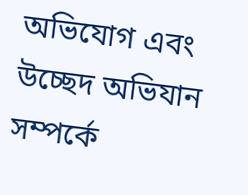অভিযোগ এবং উচ্ছেদ অভিযান সম্পর্কে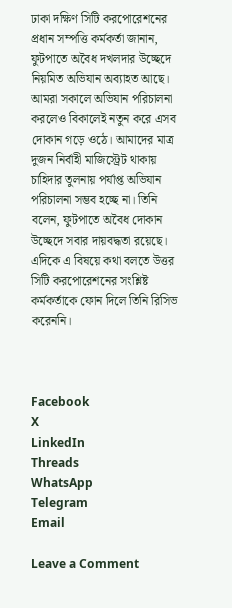ঢাকা দক্ষিণ সিটি করপোরেশনের প্রধান সম্পত্তি কর্মকর্তা জানান, ফুটপাতে অবৈধ দখলদার উচ্ছেদে নিয়মিত অভিযান অব্যাহত আছে। আমরা সকালে অভিযান পরিচালনা করলেও বিকালেই নতুন করে এসব দোকান গড়ে ওঠে। আমাদের মাত্র দুজন নির্বাহী মাজিস্ট্রেট থাকায় চাহিদার তুলনায় পর্যাপ্ত অভিযান পরিচালনা সম্ভব হচ্ছে না। তিনি বলেন, ফুটপাতে অবৈধ দোকান উচ্ছেদে সবার দায়বদ্ধতা রয়েছে। এদিকে এ বিষয়ে কথা বলতে উত্তর সিটি করপোরেশনের সংশ্লিষ্ট কর্মকর্তাকে ফোন দিলে তিনি রিসিভ করেননি।



Facebook
X
LinkedIn
Threads
WhatsApp
Telegram
Email

Leave a Comment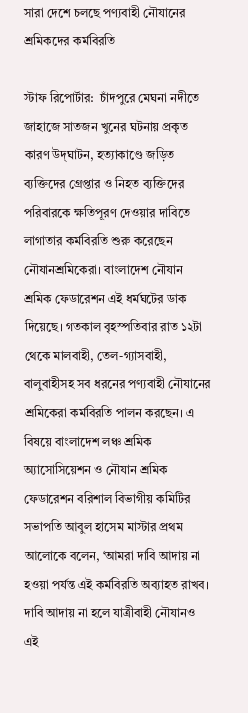সারা দেশে চলছে পণ্যবাহী নৌযানের শ্রমিকদের কর্মবিরতি

স্টাফ রিপোর্টার:  চাঁদপুরে মেঘনা নদীতে জাহাজে সাতজন খুনের ঘটনায় প্রকৃত কারণ উদ্‌ঘাটন, হত্যাকাণ্ডে জড়িত ব্যক্তিদের গ্রেপ্তার ও নিহত ব্যক্তিদের পরিবারকে ক্ষতিপূরণ দেওয়ার দাবিতে লাগাতার কর্মবিরতি শুরু করেছেন নৌযানশ্রমিকেরা। বাংলাদেশ নৌযান শ্রমিক ফেডারেশন এই ধর্মঘটের ডাক দিয়েছে। গতকাল বৃহস্পতিবার রাত ১২টা থেকে মালবাহী, তেল-গ্যাসবাহী, বালুবাহীসহ সব ধরনের পণ্যবাহী নৌযানের শ্রমিকেরা কর্মবিরতি পালন করছেন। এ বিষয়ে বাংলাদেশ লঞ্চ শ্রমিক অ্যাসোসিয়েশন ও নৌযান শ্রমিক ফেডারেশন বরিশাল বিভাগীয় কমিটির সভাপতি আবুল হাসেম মাস্টার প্রথম আলোকে বলেন, ‘আমরা দাবি আদায় না হওয়া পর্যন্ত এই কর্মবিরতি অব্যাহত রাখব। দাবি আদায় না হলে যাত্রীবাহী নৌযানও এই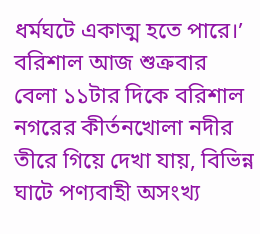ধর্মঘটে একাত্ম হতে পারে।’ বরিশাল আজ শুক্রবার বেলা ১১টার দিকে বরিশাল নগরের কীর্তনখোলা নদীর তীরে গিয়ে দেখা যায়, বিভিন্ন ঘাটে পণ্যবাহী অসংখ্য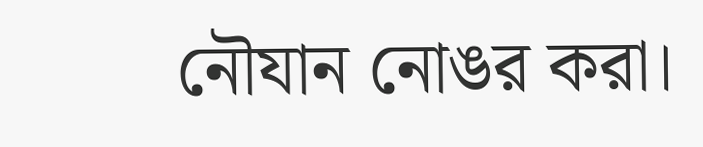নৌযান নোঙর করা।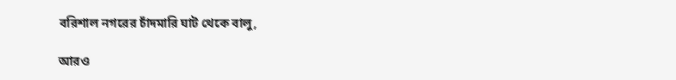বরিশাল নগরের চাঁদমারি ঘাট থেকে বালু,

আরও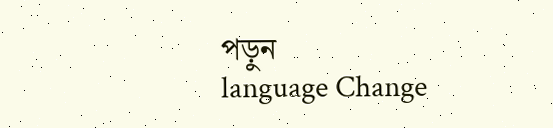পড়ুন
language Change